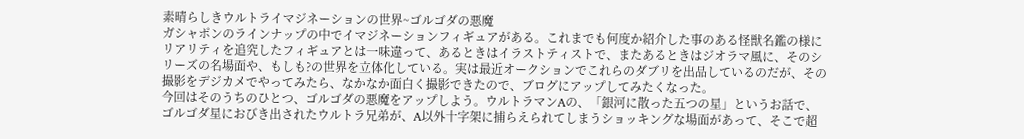素晴らしきウルトライマジネーションの世界~ゴルゴダの悪魔
ガシャポンのラインナップの中でイマジネーションフィギュアがある。これまでも何度か紹介した事のある怪獣名鑑の様にリアリティを追究したフィギュアとは一味違って、あるときはイラストティストで、またあるときはジオラマ風に、そのシリーズの名場面や、もしも?の世界を立体化している。実は最近オークションでこれらのダブリを出品しているのだが、その撮影をデジカメでやってみたら、なかなか面白く撮影できたので、ブログにアップしてみたくなった。
今回はそのうちのひとつ、ゴルゴダの悪魔をアップしよう。ウルトラマンAの、「銀河に散った五つの星」というお話で、ゴルゴダ星におびき出されたウルトラ兄弟が、A以外十字架に捕らえられてしまうショッキングな場面があって、そこで超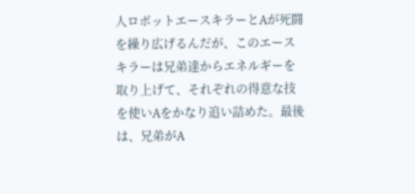人ロボットエースキラーとAが死闘を繰り広げるんだが、このエースキラーは兄弟達からエネルギーを取り上げて、それぞれの得意な技を使いAをかなり追い詰めた。最後は、兄弟がA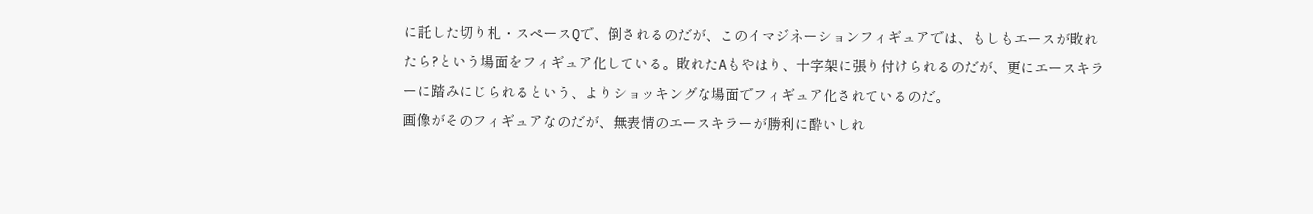に託した切り札・スペースQで、倒されるのだが、このイマジネーションフィギュアでは、もしもエースが敗れたら?という場面をフィギュア化している。敗れたAもやはり、十字架に張り付けられるのだが、更にエースキラーに踏みにじられるという、よりショッキングな場面でフィギュア化されているのだ。
画像がそのフィギュアなのだが、無表情のエースキラーが勝利に酔いしれ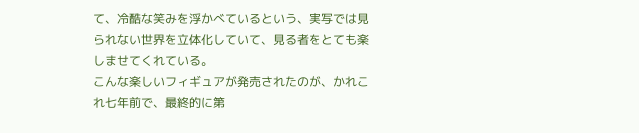て、冷酷な笑みを浮かべているという、実写では見られない世界を立体化していて、見る者をとても楽しませてくれている。
こんな楽しいフィギュアが発売されたのが、かれこれ七年前で、最終的に第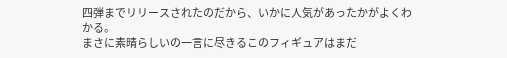四弾までリリースされたのだから、いかに人気があったかがよくわかる。
まさに素晴らしいの一言に尽きるこのフィギュアはまだ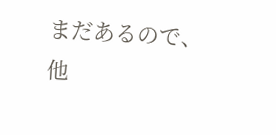まだあるので、他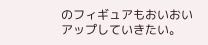のフィギュアもおいおいアップしていきたい。